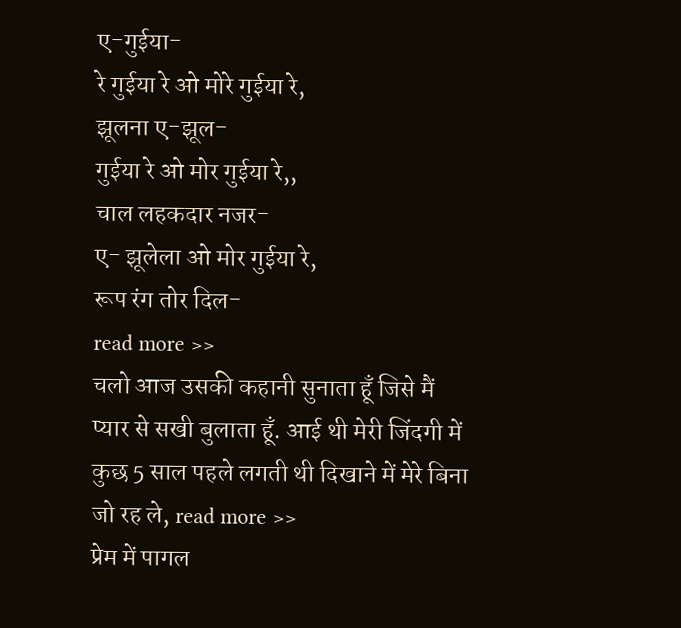ए-गुईया-
रे गुईया रे ओ मोरे गुईया रे,
झूलना ए-झूल-
गुईया रे ओ मोर गुईया रे,,
चाल लहकदार नजर-
ए- झूलेला ओ मोर गुईया रे,
रूप रंग तोर दिल-
read more >>
चलो आज उसकी कहानी सुनाता हूँ जिसे मैं प्यार से सखी बुलाता हूँ. आई थी मेरी जिंदगी में कुछ 5 साल पहले लगती थी दिखाने में मेरे बिना जो रह ले, read more >>
प्रेम में पागल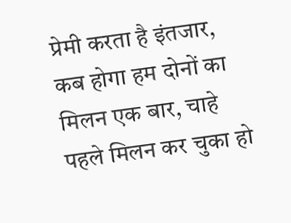प्रेमी करता है इंतजार, कब होगा हम दोनों का मिलन एक बार, चाहे पहले मिलन कर चुका हो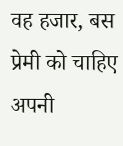वह हजार, बस प्रेमी को चाहिए अपनी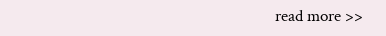read more >>